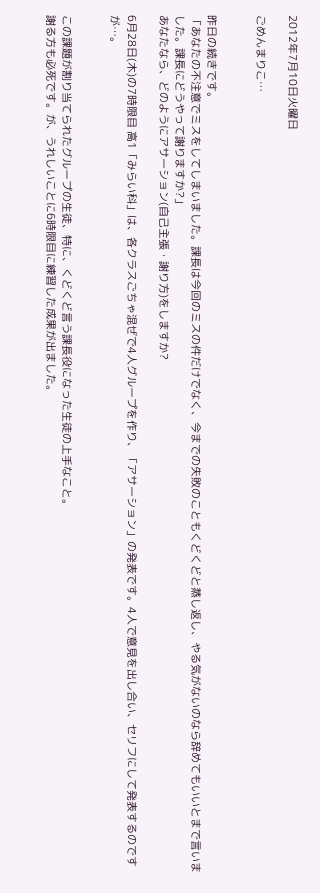2012年7月10日火曜日

ごめんまりこ…


昨日の続きです。
「あなたの不注意でミスをしてしまいました。課長は今回のミスの件だけでなく、今までの失敗のこともくどくどと蒸し返し、やる気がないのなら辞めてもいいとまで言いました。課長にどうやって謝りますか?」
あなたなら、どのようにアサーション(自己主張・謝り方)をしますか?

6月28日(木)の7時限目 高1「みらい科」は、各クラスごちゃ混ぜで4人グループを作り、「アサーション」の発表です。4人で意見を出し合い、セリフにして発表するのですが…。


この課題が割り当てられたグループの生徒、特に、くどくど言う課長役になった生徒の上手なこと。
謝る方も必死です。が、うれしいことに6時限目に練習した成果が出ました。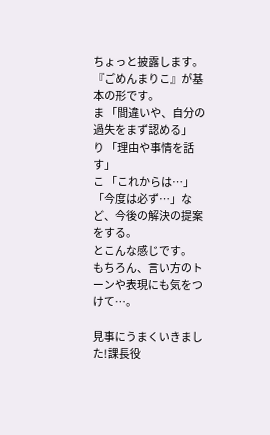ちょっと披露します。『ごめんまりこ』が基本の形です。
ま 「間違いや、自分の過失をまず認める」
り 「理由や事情を話す」
こ 「これからは…」「今度は必ず…」など、今後の解決の提案をする。
とこんな感じです。
もちろん、言い方のトーンや表現にも気をつけて…。

見事にうまくいきました!課長役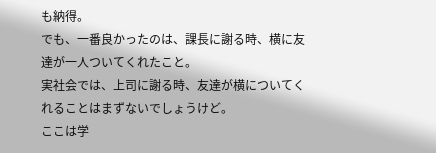も納得。
でも、一番良かったのは、課長に謝る時、横に友達が一人ついてくれたこと。
実社会では、上司に謝る時、友達が横についてくれることはまずないでしょうけど。
ここは学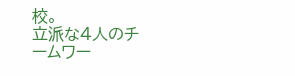校。
立派な4人のチームワー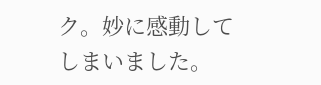ク。妙に感動してしまいました。